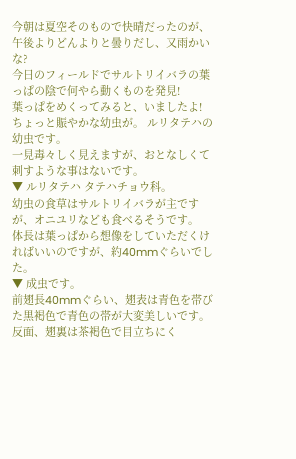今朝は夏空そのもので快晴だったのが、午後よりどんよりと曇りだし、又雨かいな?
今日のフィールドでサルトリイバラの葉っぱの陰で何やら動くものを発見!
葉っぱをめくってみると、いましたよ! ちょっと賑やかな幼虫が。 ルリタテハの幼虫です。
一見毒々しく見えますが、おとなしくて刺すような事はないです。
▼ ルリタテハ タテハチョウ科。
幼虫の食草はサルトリイバラが主ですが、オニユリなども食べるそうです。
体長は葉っぱから想像をしていただくければいいのですが、約40mmぐらいでした。
▼ 成虫です。
前翅長40mmぐらい、翅表は青色を帯びた黒褐色で青色の帯が大変美しいです。
反面、翅裏は茶褐色で目立ちにく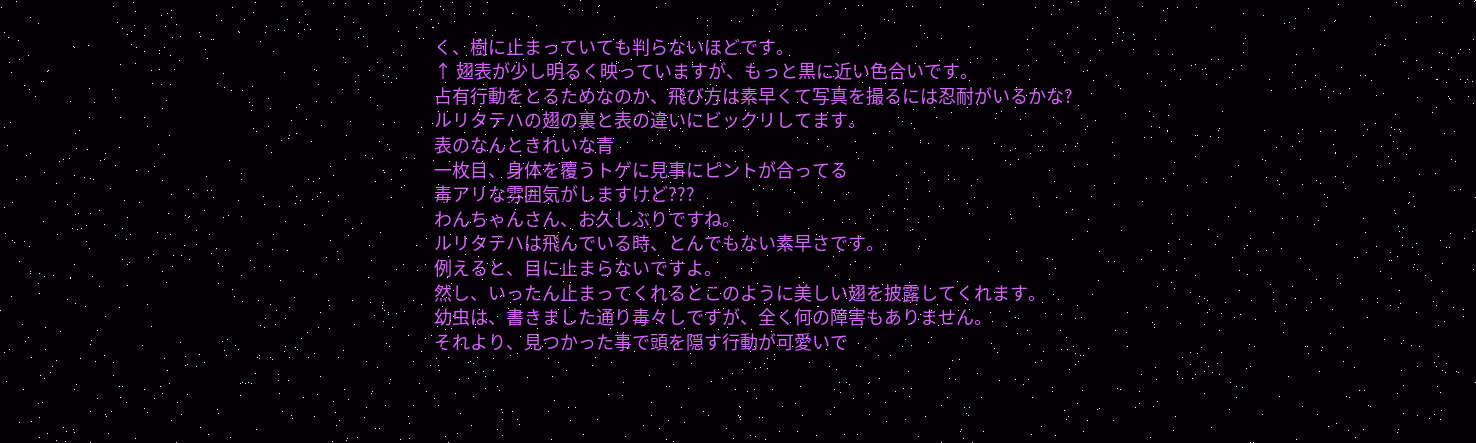く、樹に止まっていても判らないほどです。
↑ 翅表が少し明るく映っていますが、もっと黒に近い色合いです。
占有行動をとるためなのか、飛び方は素早くて写真を撮るには忍耐がいるかな?
ルリタテハの翅の裏と表の違いにビックリしてます。
表のなんときれいな青
一枚目、身体を覆うトゲに見事にピントが合ってる
毒アリな雰囲気がしますけど???
わんちゃんさん、お久しぶりですね。
ルリタテハは飛んでいる時、とんでもない素早さです。
例えると、目に止まらないですよ。
然し、いったん止まってくれるとこのように美しい翅を披露してくれます。
幼虫は、書きました通り毒々しですが、全く何の障害もありません。
それより、見つかった事で頭を隠す行動が可愛いで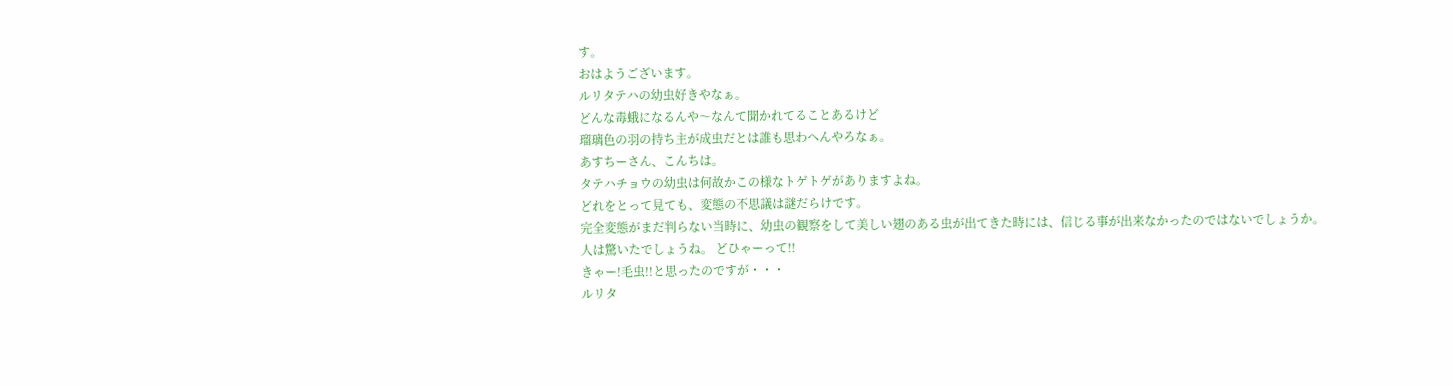す。
おはようございます。
ルリタテハの幼虫好きやなぁ。
どんな毒蛾になるんや〜なんて聞かれてることあるけど
瑠璃色の羽の持ち主が成虫だとは誰も思わへんやろなぁ。
あすちーさん、こんちは。
タテハチョウの幼虫は何故かこの様なトゲトゲがありますよね。
どれをとって見ても、変態の不思議は謎だらけです。
完全変態がまだ判らない当時に、幼虫の観察をして美しい翅のある虫が出てきた時には、信じる事が出来なかったのではないでしょうか。
人は驚いたでしょうね。 どひゃーって!!
きゃー!毛虫!!と思ったのですが・・・
ルリタ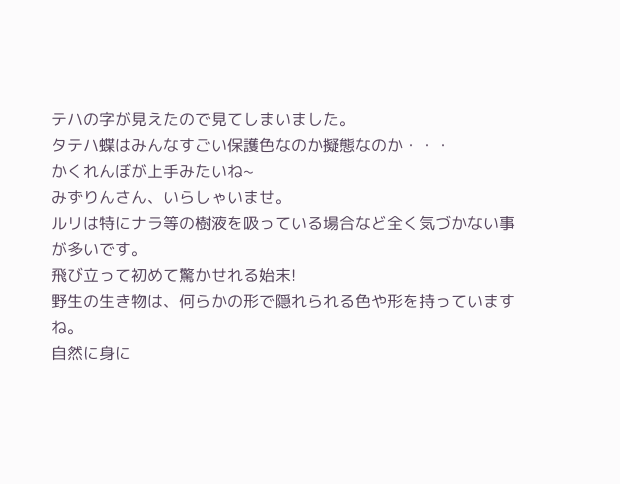テハの字が見えたので見てしまいました。
タテハ蝶はみんなすごい保護色なのか擬態なのか・・・
かくれんぼが上手みたいね~
みずりんさん、いらしゃいませ。
ルリは特にナラ等の樹液を吸っている場合など全く気づかない事が多いです。
飛び立って初めて驚かせれる始末!
野生の生き物は、何らかの形で隠れられる色や形を持っていますね。
自然に身に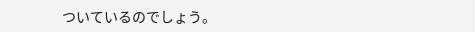ついているのでしょう。